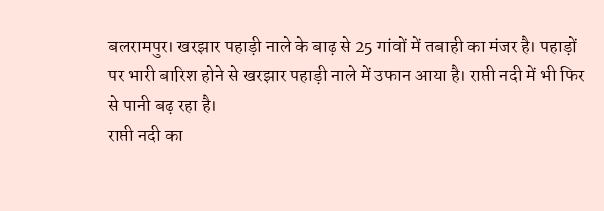बलरामपुर। खरझार पहाड़ी नाले के बाढ़ से 25 गांवों में तबाही का मंजर है। पहाड़ों पर भारी बारिश होने से खरझार पहाड़ी नाले में उफान आया है। राप्ती नदी में भी फिर से पानी बढ़ रहा है।
राप्ती नदी का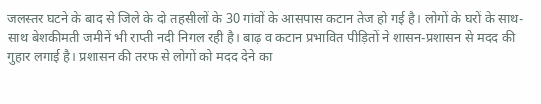जलस्तर घटने के बाद से जिले के दो तहसीलों के 30 गांवों के आसपास कटान तेज हो गई है। लोगों के घरों के साथ-साथ बेशकीमती जमीनें भी राप्ती नदी निगल रही है। बाढ़ व कटान प्रभावित पीड़ितों ने शासन-प्रशासन से मदद की गुहार लगाई है। प्रशासन की तरफ से लोगों को मदद देने का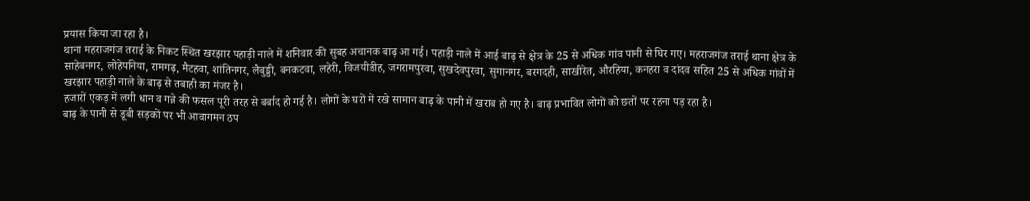प्रयास किया जा रहा है।
थाना महराजगंज तराई के निकट स्थित खरझार पहाड़ी नाले में शनिवार की सुबह अचानक बाढ़ आ गई। पहाड़ी नाले में आई बाढ़ से क्षेत्र के 25 से अधिक गांव पानी से घिर गए। महराजगंज तराई थाना क्षेत्र के साहेबनगर, लोहेपनिया, रामगढ़, मैटहवा, शांतिनगर, लैबुड्डी, बनकटवा, लहेरी, विजयीडीह, जगरामपुरवा, सुखदेवपुरवा, सुगानगर, बरगदही, साखीरेत, औरहिया, कनहरा व दांदव सहित 25 से अधिक गांवों में खरझार पहाड़ी नाले के बाढ़ से तबाही का मंजर है।
हजारों एकड़ में लगी धान व गन्ने की फसल पूरी तरह से बर्बाद हो गई है। लोगों के घरों में रखे सामान बाढ़ के पानी में खराब हो गए है। बाढ़ प्रभावित लोगों को छतों पर रहना पड़ रहा है।
बाढ़ के पानी से डूबी सड़कों पर भी आवागमन ठप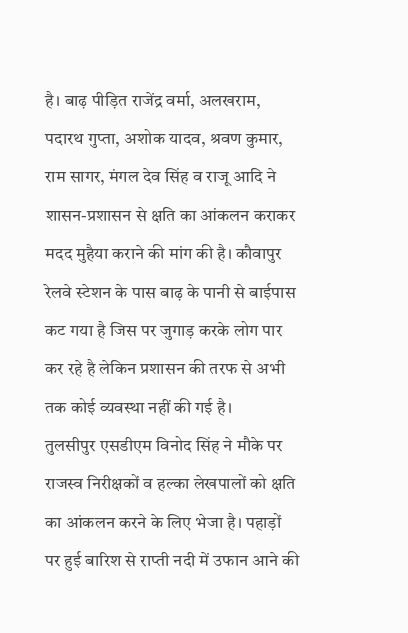है। बाढ़ पीड़ित राजेंद्र वर्मा, अलखराम, पदारथ गुप्ता, अशोक यादव, श्रवण कुमार, राम सागर, मंगल देव सिंह व राजू आदि ने शासन-प्रशासन से क्षति का आंकलन कराकर मदद मुहैया कराने की मांग की है। कौवापुर रेलवे स्टेशन के पास बाढ़ के पानी से बाईपास कट गया है जिस पर जुगाड़ करके लोग पार कर रहे है लेकिन प्रशासन की तरफ से अभी तक कोई व्यवस्था नहीं की गई है।
तुलसीपुर एसडीएम विनोद सिंह ने मौके पर राजस्व निरीक्षकों व हल्का लेखपालों को क्षति का आंकलन करने के लिए भेजा है। पहाड़ों पर हुई बारिश से राप्ती नदी में उफान आने की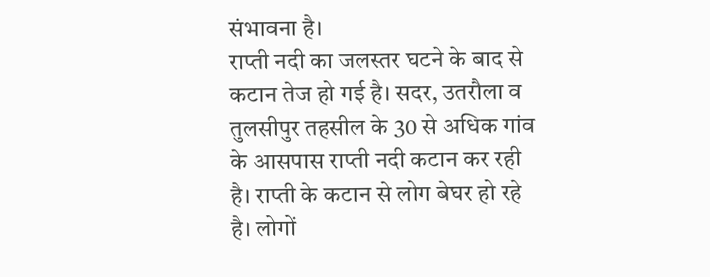संभावना है।
राप्ती नदी का जलस्तर घटने के बाद से कटान तेज हो गई है। सदर, उतरौला व तुलसीपुर तहसील के 30 से अधिक गांव के आसपास राप्ती नदी कटान कर रही है। राप्ती के कटान से लोग बेघर हो रहे है। लोगों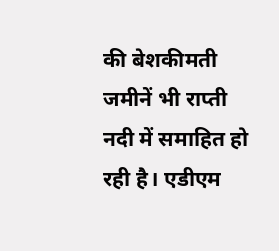की बेशकीमती जमीनें भी राप्ती नदी में समाहित हो रही है। एडीएम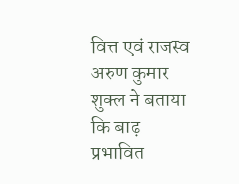वित्त एवं राजस्व अरुण कुमार शुक्ल ने बताया कि बाढ़ प्रभावित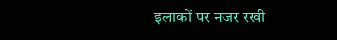इलाकों पर नजर रखी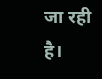जा रही है।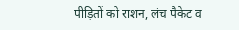पीड़ितों को राशन, लंच पैकेट व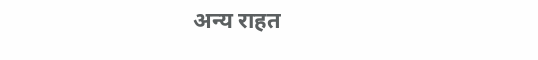अन्य राहत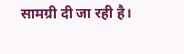सामग्री दी जा रही है।